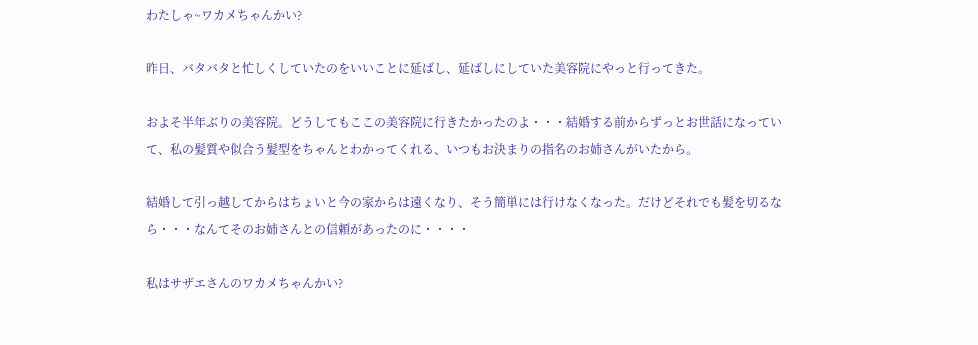わたしゃ~ワカメちゃんかい?

昨日、バタバタと忙しくしていたのをいいことに延ばし、延ばしにしていた美容院にやっと行ってきた。

およそ半年ぶりの美容院。どうしてもここの美容院に行きたかったのよ・・・結婚する前からずっとお世話になっていて、私の髪質や似合う髪型をちゃんとわかってくれる、いつもお決まりの指名のお姉さんがいたから。

結婚して引っ越してからはちょいと今の家からは遠くなり、そう簡単には行けなくなった。だけどそれでも髪を切るなら・・・なんてそのお姉さんとの信頼があったのに・・・・

私はサザエさんのワカメちゃんかい?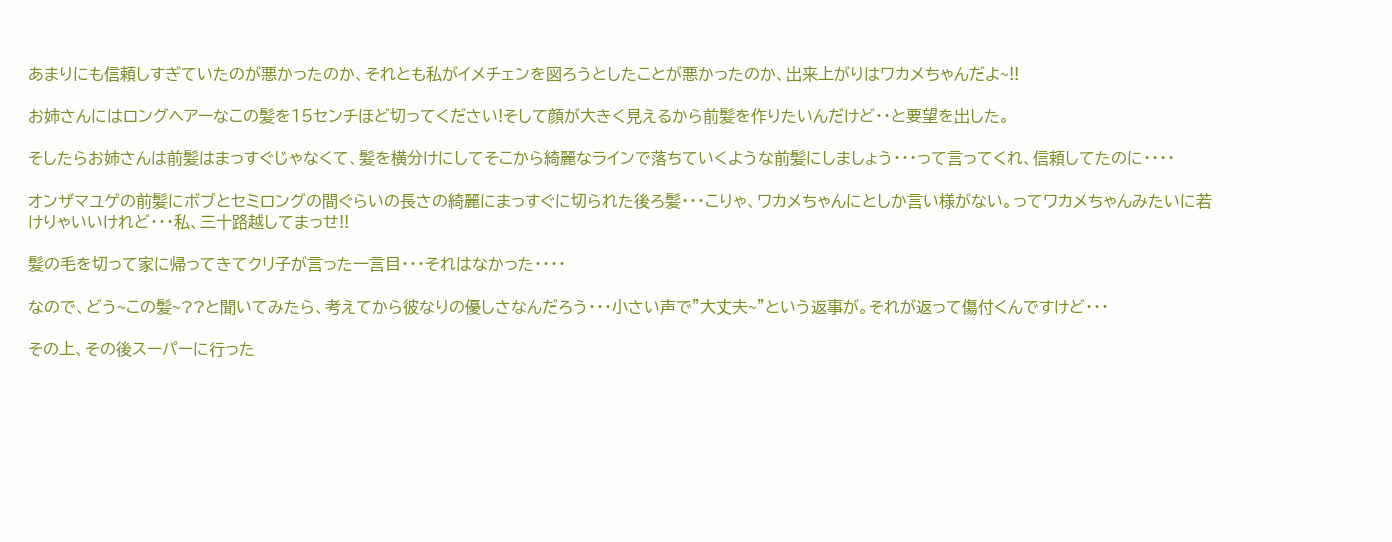あまりにも信頼しすぎていたのが悪かったのか、それとも私がイメチェンを図ろうとしたことが悪かったのか、出来上がりはワカメちゃんだよ~!!

お姉さんにはロングヘアーなこの髪を15センチほど切ってください!そして顔が大きく見えるから前髪を作りたいんだけど・・と要望を出した。

そしたらお姉さんは前髪はまっすぐじゃなくて、髪を横分けにしてそこから綺麗なラインで落ちていくような前髪にしましょう・・・って言ってくれ、信頼してたのに・・・・

オンザマユゲの前髪にボブとセミロングの間ぐらいの長さの綺麗にまっすぐに切られた後ろ髪・・・こりゃ、ワカメちゃんにとしか言い様がない。ってワカメちゃんみたいに若けりゃいいけれど・・・私、三十路越してまっせ!!

髪の毛を切って家に帰ってきてクリ子が言った一言目・・・それはなかった・・・・

なので、どう~この髪~??と聞いてみたら、考えてから彼なりの優しさなんだろう・・・小さい声で”大丈夫~”という返事が。それが返って傷付くんですけど・・・

その上、その後スーパーに行った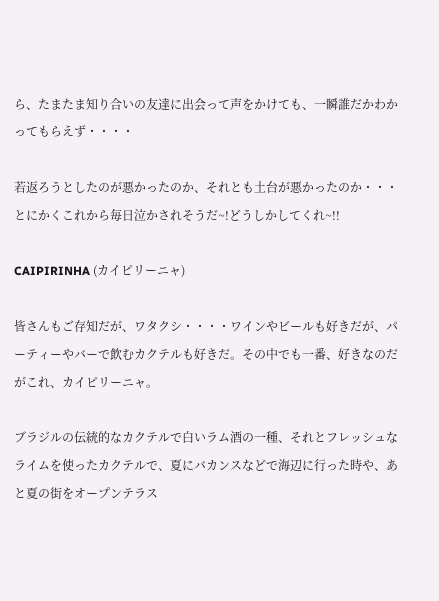ら、たまたま知り合いの友達に出会って声をかけても、一瞬誰だかわかってもらえず・・・・

若返ろうとしたのが悪かったのか、それとも土台が悪かったのか・・・とにかくこれから毎日泣かされそうだ~!どうしかしてくれ~!!

CAIPIRINHA (カイピリーニャ)

皆さんもご存知だが、ワタクシ・・・・ワインやビールも好きだが、パーティーやバーで飲むカクテルも好きだ。その中でも一番、好きなのだがこれ、カイピリーニャ。

ブラジルの伝統的なカクテルで白いラム酒の一種、それとフレッシュなライムを使ったカクテルで、夏にバカンスなどで海辺に行った時や、あと夏の街をオープンテラス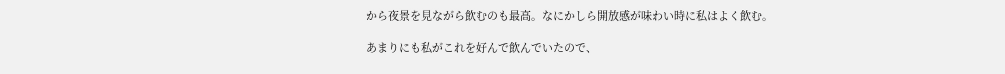から夜景を見ながら飲むのも最高。なにかしら開放感が味わい時に私はよく飲む。

あまりにも私がこれを好んで飲んでいたので、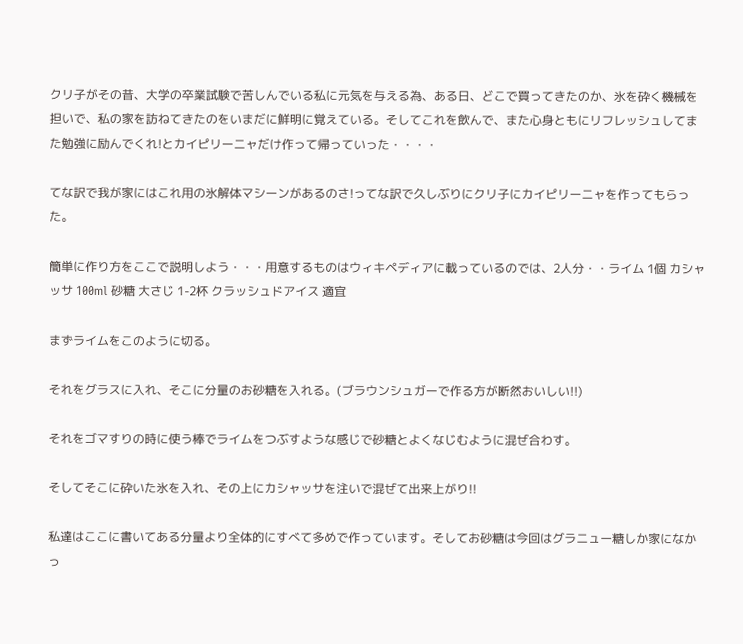クリ子がその昔、大学の卒業試験で苦しんでいる私に元気を与える為、ある日、どこで買ってきたのか、氷を砕く機械を担いで、私の家を訪ねてきたのをいまだに鮮明に覚えている。そしてこれを飲んで、また心身ともにリフレッシュしてまた勉強に励んでくれ!とカイピリーニャだけ作って帰っていった・・・・

てな訳で我が家にはこれ用の氷解体マシーンがあるのさ!ってな訳で久しぶりにクリ子にカイピリーニャを作ってもらった。

簡単に作り方をここで説明しよう・・・用意するものはウィキペディアに載っているのでは、2人分・・ライム 1個 カシャッサ 100ml 砂糖 大さじ 1-2杯 クラッシュドアイス 適宜

まずライムをこのように切る。

それをグラスに入れ、そこに分量のお砂糖を入れる。(ブラウンシュガーで作る方が断然おいしい!!)

それをゴマすりの時に使う棒でライムをつぶすような感じで砂糖とよくなじむように混ぜ合わす。

そしてそこに砕いた氷を入れ、その上にカシャッサを注いで混ぜて出来上がり!!

私達はここに書いてある分量より全体的にすべて多めで作っています。そしてお砂糖は今回はグラニュー糖しか家になかっ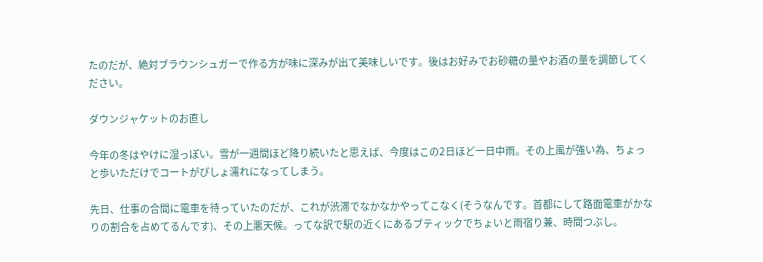たのだが、絶対ブラウンシュガーで作る方が味に深みが出て美味しいです。後はお好みでお砂糖の量やお酒の量を調節してください。

ダウンジャケットのお直し

今年の冬はやけに湿っぽい。雪が一週間ほど降り続いたと思えば、今度はこの2日ほど一日中雨。その上風が強い為、ちょっと歩いただけでコートがびしょ濡れになってしまう。

先日、仕事の合間に電車を待っていたのだが、これが渋滞でなかなかやってこなく(そうなんです。首都にして路面電車がかなりの割合を占めてるんです)、その上悪天候。ってな訳で駅の近くにあるブティックでちょいと雨宿り兼、時間つぶし。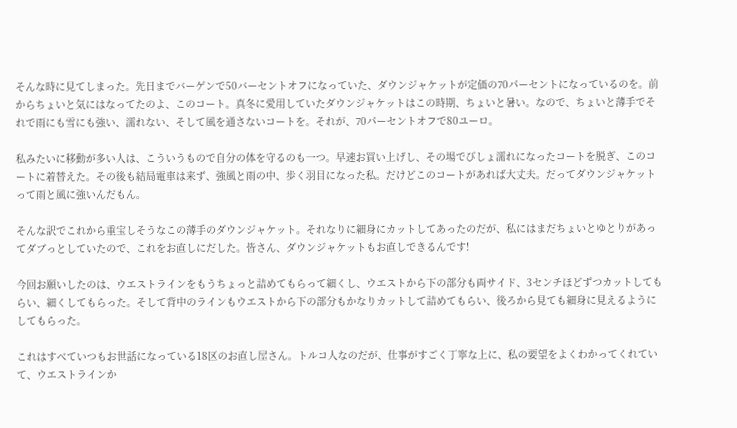そんな時に見てしまった。先日までバーゲンで50バーセントオフになっていた、ダウンジャケットが定価の70パーセントになっているのを。前からちょいと気にはなってたのよ、このコート。真冬に愛用していたダウンジャケットはこの時期、ちょいと暑い。なので、ちょいと薄手でそれで雨にも雪にも強い、濡れない、そして風を通さないコートを。それが、70パーセントオフで80ユーロ。

私みたいに移動が多い人は、こういうもので自分の体を守るのも一つ。早速お買い上げし、その場でびしょ濡れになったコートを脱ぎ、このコートに着替えた。その後も結局電車は来ず、強風と雨の中、歩く羽目になった私。だけどこのコートがあれば大丈夫。だってダウンジャケットって雨と風に強いんだもん。

そんな訳でこれから重宝しそうなこの薄手のダウンジャケット。それなりに細身にカットしてあったのだが、私にはまだちょいとゆとりがあってダブっとしていたので、これをお直しにだした。皆さん、ダウンジャケットもお直しできるんです!

今回お願いしたのは、ウエストラインをもうちょっと詰めてもらって細くし、ウエストから下の部分も両サイド、3センチほどずつカットしてもらい、細くしてもらった。そして背中のラインもウエストから下の部分もかなりカットして詰めてもらい、後ろから見ても細身に見えるようにしてもらった。

これはすべていつもお世話になっている18区のお直し屋さん。トルコ人なのだが、仕事がすごく丁寧な上に、私の要望をよくわかってくれていて、ウエストラインか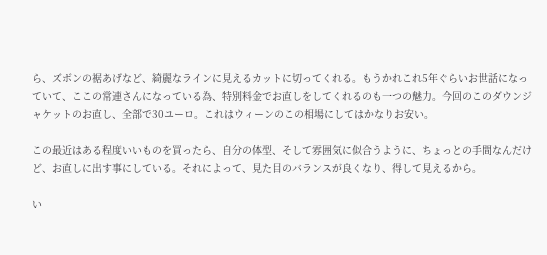ら、ズボンの裾あげなど、綺麗なラインに見えるカットに切ってくれる。もうかれこれ5年ぐらいお世話になっていて、ここの常連さんになっている為、特別料金でお直しをしてくれるのも一つの魅力。今回のこのダウンジャケットのお直し、全部で30ユーロ。これはウィーンのこの相場にしてはかなりお安い。

この最近はある程度いいものを買ったら、自分の体型、そして雰囲気に似合うように、ちょっとの手間なんだけど、お直しに出す事にしている。それによって、見た目のバランスが良くなり、得して見えるから。

い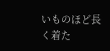いものほど長く着た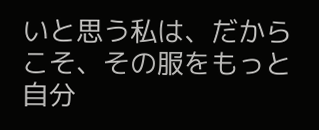いと思う私は、だからこそ、その服をもっと自分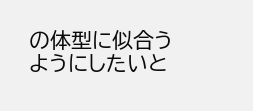の体型に似合うようにしたいと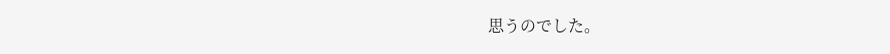思うのでした。